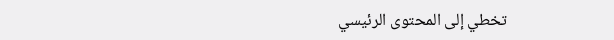تخطي إلى المحتوى الرئيسي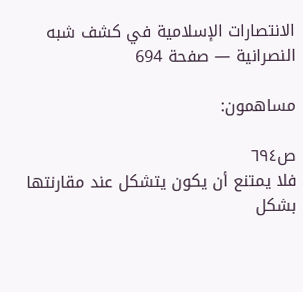الانتصارات الإسلامية في كشف شبه النصرانية — صفحة 694

مساهمون:

ص٦٩٤
فلا يمتنع أن يكون يتشكل عند مقارنتها بشكل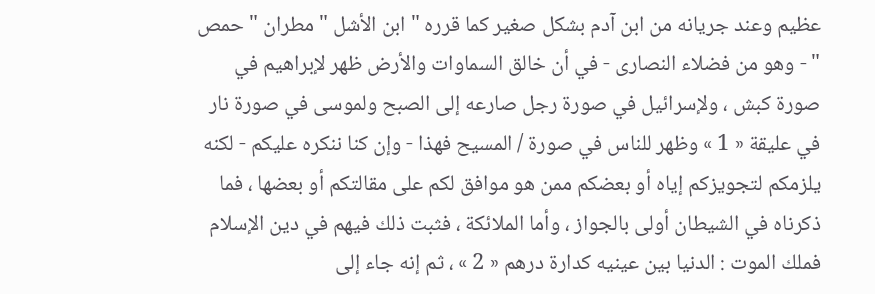عظيم وعند جريانه من ابن آدم بشكل صغير كما قرره " ابن الأشل " مطران " حمص " - وهو من فضلاء النصارى - في أن خالق السماوات والأرض ظهر لإبراهيم في صورة كبش ، ولإسرائيل في صورة رجل صارعه إلى الصبح ولموسى في صورة نار في عليقة « 1 » وظهر للناس في صورة / المسيح فهذا - وإن كنا ننكره عليكم - لكنه يلزمكم لتجويزكم إياه أو بعضكم ممن هو موافق لكم على مقالتكم أو بعضها ، فما ذكرناه في الشيطان أولى بالجواز ، وأما الملائكة ، فثبت ذلك فيهم في دين الإسلام فملك الموت : الدنيا بين عينيه كدارة درهم « 2 » ، ثم إنه جاء إلى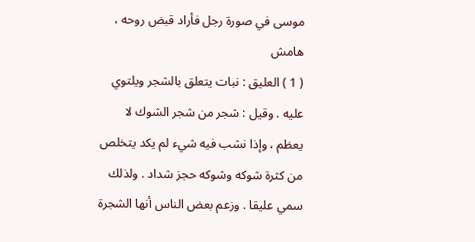موسى في صورة رجل فأراد قبض روحه ،
هامش
( 1 ) العليق : نبات يتعلق بالشجر ويلتوي عليه . وقيل : شجر من شجر الشوك لا يعظم ، وإذا نشب فيه شيء لم يكد يتخلص من كثرة شوكه وشوكه حجز شداد . ولذلك سمي عليقا . وزعم بعض الناس أنها الشجرة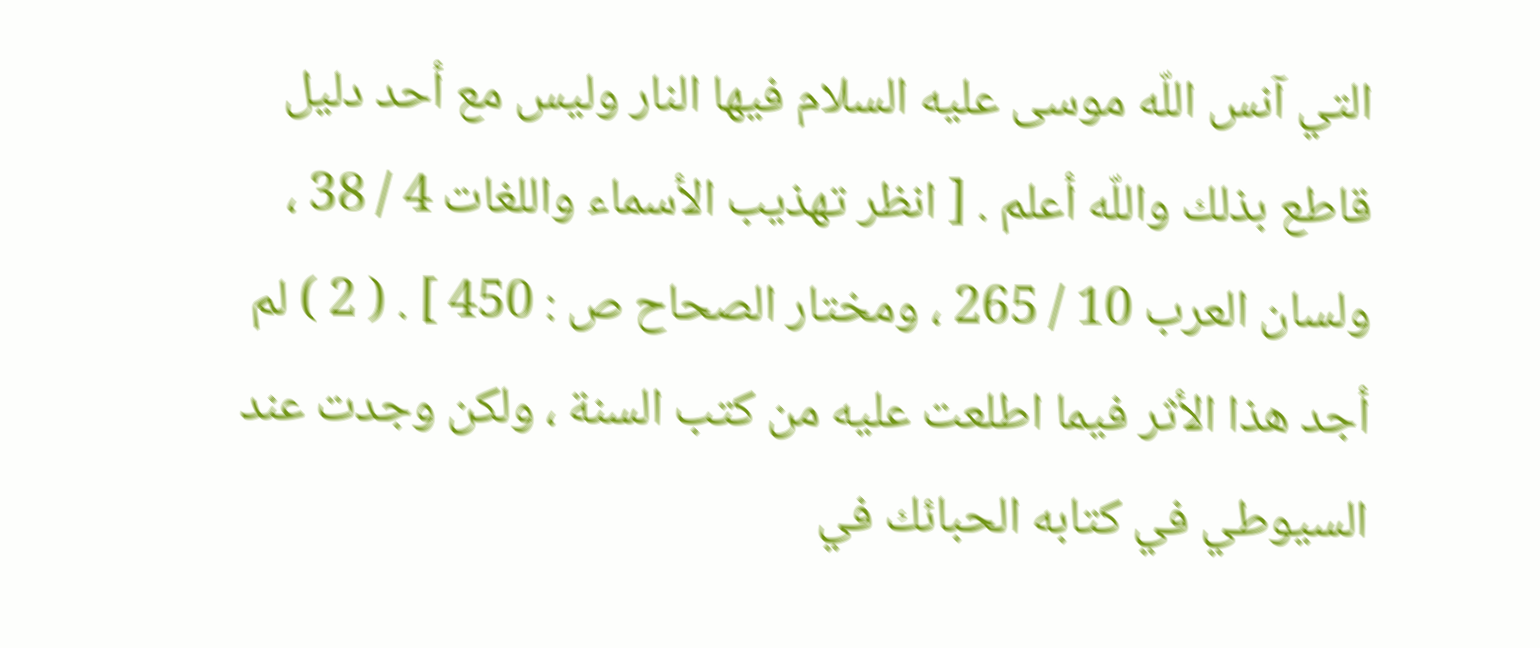التي آنس اللّه موسى عليه السلام فيها النار وليس مع أحد دليل قاطع بذلك واللّه أعلم . [ انظر تهذيب الأسماء واللغات 4 / 38 ، ولسان العرب 10 / 265 ، ومختار الصحاح ص : 450 ] . ( 2 ) لم أجد هذا الأثر فيما اطلعت عليه من كتب السنة ، ولكن وجدت عند السيوطي في كتابه الحبائك في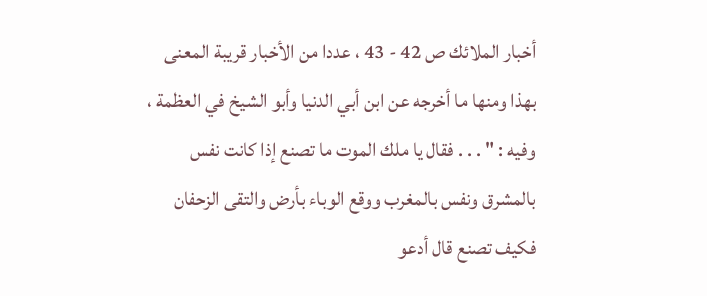أخبار الملائك ص 42 - 43 ، عددا من الأخبار قريبة المعنى بهذا ومنها ما أخرجه عن ابن أبي الدنيا وأبو الشيخ في العظمة ، وفيه : " . . . فقال يا ملك الموت ما تصنع إذا كانت نفس بالمشرق ونفس بالمغرب ووقع الوباء بأرض والتقى الزحفان فكيف تصنع قال أدعو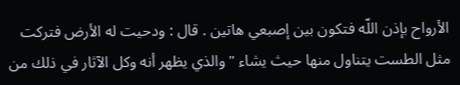الأرواح بإذن اللّه فتكون بين إصبعي هاتين . قال : ودحيت له الأرض فتركت مثل الطست يتناول منها حيث يشاء " والذي يظهر أنه وكل الآثار في ذلك من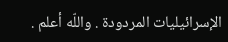الإسرائيليات المردودة . واللّه أعلم .